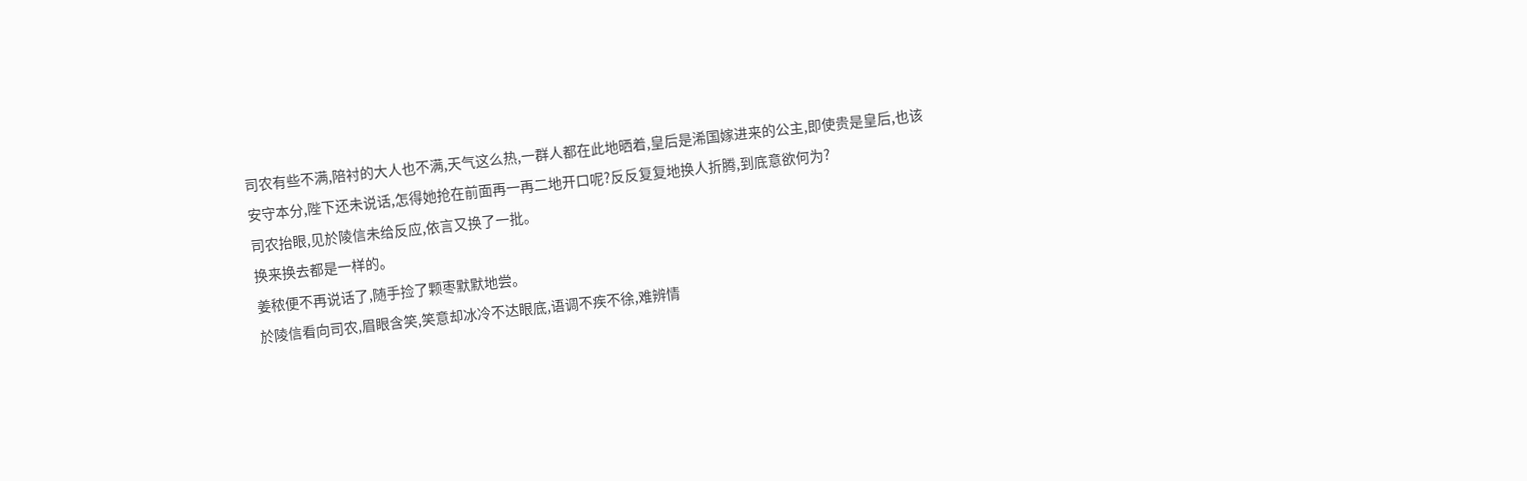司农有些不满,陪衬的大人也不满,天气这么热,一群人都在此地晒着,皇后是浠国嫁进来的公主,即使贵是皇后,也该安守本分,陛下还未说话,怎得她抢在前面再一再二地开口呢?反反复复地换人折腾,到底意欲何为?
司农抬眼,见於陵信未给反应,依言又换了一批。
换来换去都是一样的。
姜秾便不再说话了,随手捡了颗枣默默地尝。
於陵信看向司农,眉眼含笑,笑意却冰冷不达眼底,语调不疾不徐,难辨情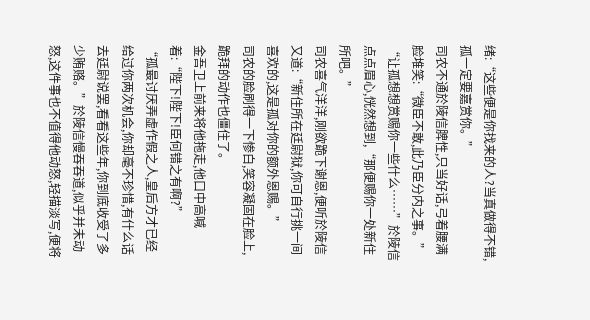绪:“这些便是你找来的人?当真做得不错,孤一定要嘉赏你。”
司农不通於陵信脾性,只当好话,弓着腰满脸堆笑:“微臣不敢,此乃臣分内之事。”
“让孤想想赏赐你一些什么……”於陵信点点眉心,恍然想到,“那便赐你一处新住所吧。”
司农喜气洋洋,刚欲跪下谢恩,便听於陵信又道:“新住所在廷尉狱,你可自行挑一间喜欢的,这是孤对你的额外恩赐。”
司农的脸刷得一下惨白,笑容凝固在脸上,跪拜的动作也僵住了。
金吾卫上前来将他拖走,他口中高喊着:“陛下!陛下!臣何错之有啊?”
“孤最讨厌弄虚作假之人,皇后方才已经给过你两次机会,你却毫不珍惜,有什么话去廷尉说罢,看看这些年,你到底收受了多少贿赂。”於陵信慢吞吞道,似乎并未动怒,这件事也不值得他动怒,轻描淡写,便将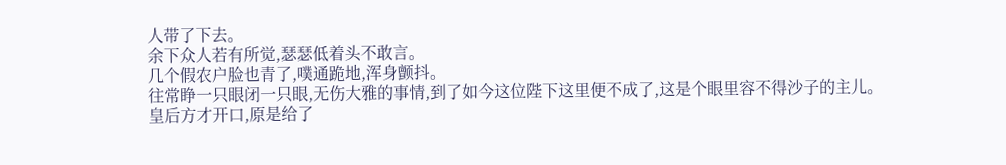人带了下去。
余下众人若有所觉,瑟瑟低着头不敢言。
几个假农户脸也青了,噗通跪地,浑身颤抖。
往常睁一只眼闭一只眼,无伤大雅的事情,到了如今这位陛下这里便不成了,这是个眼里容不得沙子的主儿。
皇后方才开口,原是给了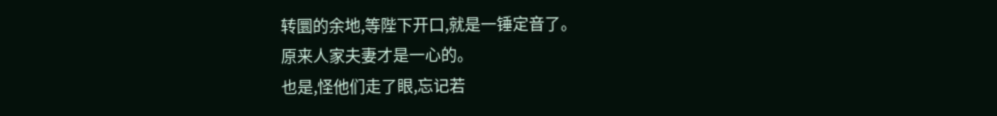转圜的余地,等陛下开口,就是一锤定音了。
原来人家夫妻才是一心的。
也是,怪他们走了眼,忘记若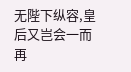无陛下纵容,皇后又岂会一而再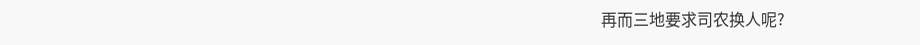再而三地要求司农换人呢?